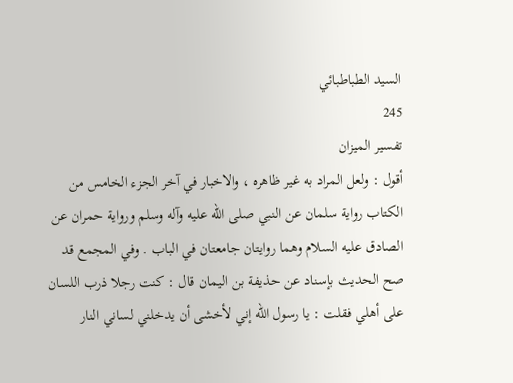السيد الطباطبائي
245
تفسير الميزان
أقول : ولعل المراد به غير ظاهره ، والاخبار في آخر الجزء الخامس من الكتاب رواية سلمان عن النبي صلى الله عليه وآله وسلم ورواية حمران عن الصادق عليه السلام وهما روايتان جامعتان في الباب . وفي المجمع قد صح الحديث بإسناد عن حذيفة بن اليمان قال : كنت رجلا ذرب اللسان على أهلي فقلت : يا رسول الله إني لأخشى أن يدخلني لساني النار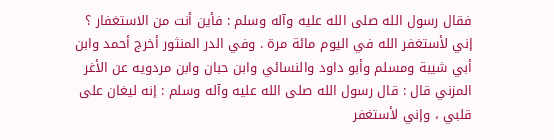فقال رسول الله صلى الله عليه وآله وسلم : فأين أنت من الاستغفار ؟ إني لأستغفر الله في اليوم مائة مرة . وفي الدر المنثور أخرج أحمد وابن أبي شيبة ومسلم وأبو داود والنسائي وابن حبان وابن مردويه عن الأغر المزني قال : قال رسول الله صلى الله عليه وآله وسلم : إنه ليغان على قلبي ، وإني لأستغفر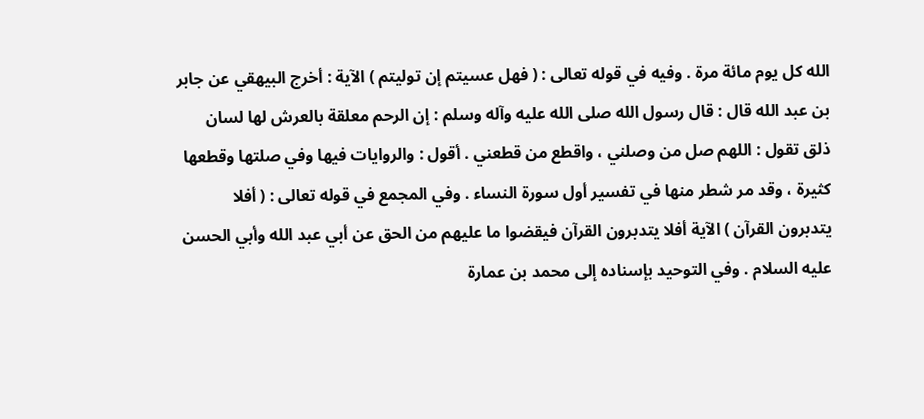الله كل يوم مائة مرة . وفيه في قوله تعالى : ( فهل عسيتم إن توليتم ) الآية : أخرج البيهقي عن جابر بن عبد الله قال : قال رسول الله صلى الله عليه وآله وسلم : إن الرحم معلقة بالعرش لها لسان ذلق تقول : اللهم صل من وصلني ، واقطع من قطعني . أقول : والروايات فيها وفي صلتها وقطعها كثيرة ، وقد مر شطر منها في تفسير أول سورة النساء . وفي المجمع في قوله تعالى : ( أفلا يتدبرون القرآن ) الآية أفلا يتدبرون القرآن فيقضوا ما عليهم من الحق عن أبي عبد الله وأبي الحسن عليه السلام . وفي التوحيد بإسناده إلى محمد بن عمارة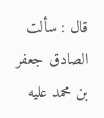قال : سألت الصادق جعفر بن محمد عليه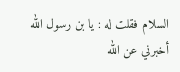السلام فقلت له : يا بن رسول الله أخبرني عن الله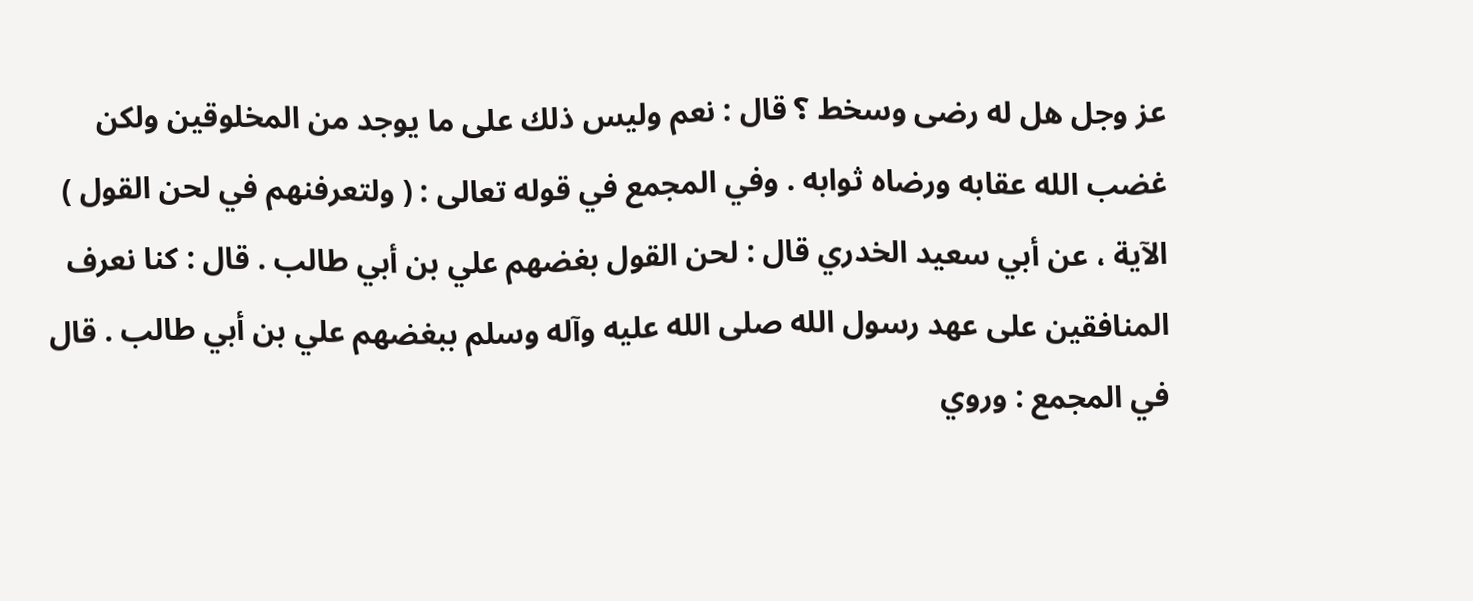عز وجل هل له رضى وسخط ؟ قال : نعم وليس ذلك على ما يوجد من المخلوقين ولكن غضب الله عقابه ورضاه ثوابه . وفي المجمع في قوله تعالى : ( ولتعرفنهم في لحن القول ) الآية ، عن أبي سعيد الخدري قال : لحن القول بغضهم علي بن أبي طالب . قال : كنا نعرف المنافقين على عهد رسول الله صلى الله عليه وآله وسلم ببغضهم علي بن أبي طالب . قال في المجمع : وروي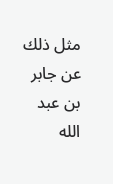مثل ذلك عن جابر بن عبد الله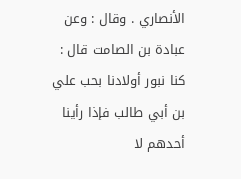الأنصاري . وقال : وعن عبادة بن الصامت قال : كنا نبور أولادنا بحب علي بن أبي طالب فإذا رأينا أحدهم لا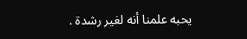يحبه علمنا أنه لغير رشدة .